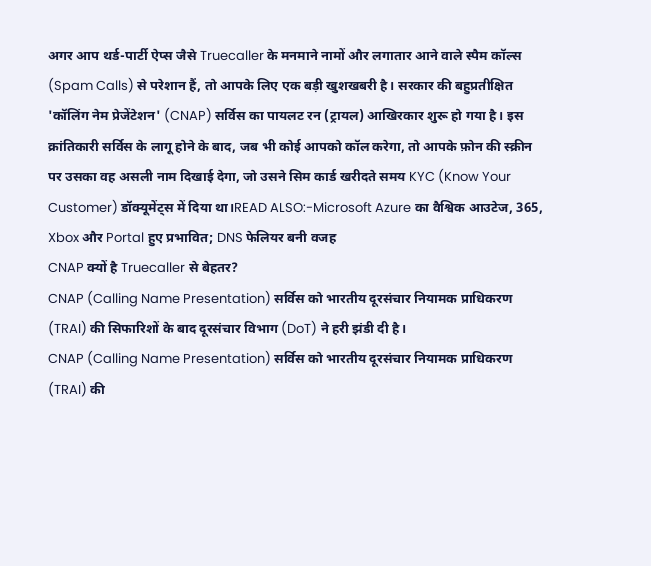अगर आप थर्ड-पार्टी ऐप्स जैसे Truecaller के मनमाने नामों और लगातार आने वाले स्पैम कॉल्स (Spam Calls) से परेशान हैं, तो आपके लिए एक बड़ी खुशखबरी है। सरकार की बहुप्रतीक्षित 'कॉलिंग नेम प्रेजेंटेशन' (CNAP) सर्विस का पायलट रन (ट्रायल) आखिरकार शुरू हो गया है। इस क्रांतिकारी सर्विस के लागू होने के बाद, जब भी कोई आपको कॉल करेगा, तो आपके फ़ोन की स्क्रीन पर उसका वह असली नाम दिखाई देगा, जो उसने सिम कार्ड खरीदते समय KYC (Know Your Customer) डॉक्यूमेंट्स में दिया था।READ ALSO:-Microsoft Azure का वैश्विक आउटेज, 365, Xbox और Portal हुए प्रभावित; DNS फेलियर बनी वजह
CNAP क्यों है Truecaller से बेहतर?
CNAP (Calling Name Presentation) सर्विस को भारतीय दूरसंचार नियामक प्राधिकरण (TRAI) की सिफारिशों के बाद दूरसंचार विभाग (DoT) ने हरी झंडी दी है।
CNAP (Calling Name Presentation) सर्विस को भारतीय दूरसंचार नियामक प्राधिकरण (TRAI) की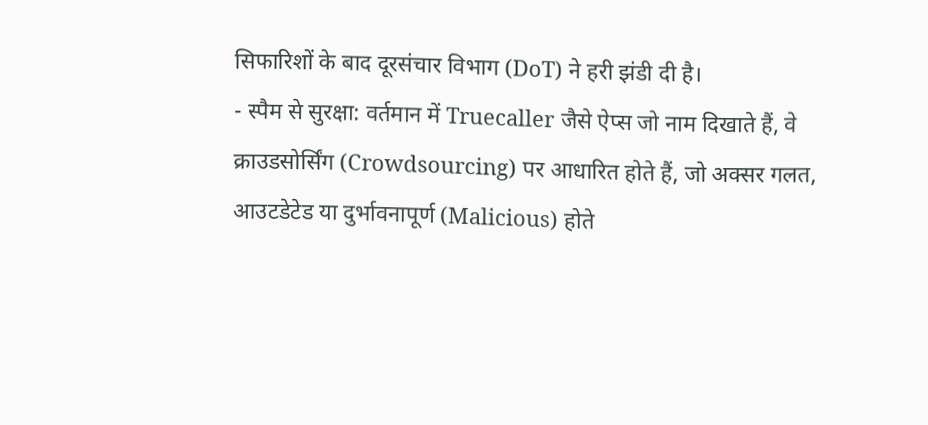सिफारिशों के बाद दूरसंचार विभाग (DoT) ने हरी झंडी दी है।
- स्पैम से सुरक्षा: वर्तमान में Truecaller जैसे ऐप्स जो नाम दिखाते हैं, वे क्राउडसोर्सिंग (Crowdsourcing) पर आधारित होते हैं, जो अक्सर गलत, आउटडेटेड या दुर्भावनापूर्ण (Malicious) होते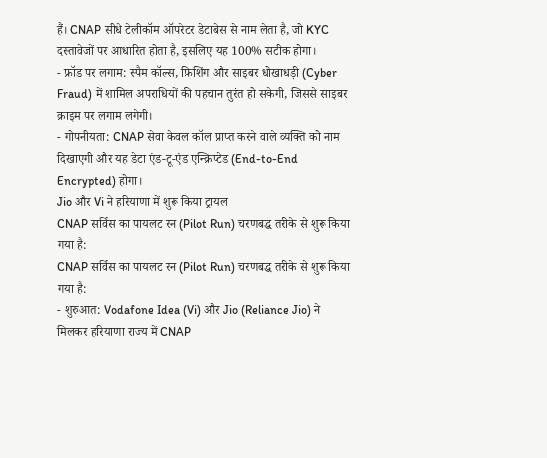हैं। CNAP सीधे टेलीकॉम ऑपरेटर डेटाबेस से नाम लेता है, जो KYC दस्तावेजों पर आधारित होता है, इसलिए यह 100% सटीक होगा।
- फ्रॉड पर लगाम: स्पैम कॉल्स, फ़िशिंग और साइबर धोखाधड़ी (Cyber Fraud) में शामिल अपराधियों की पहचान तुरंत हो सकेगी, जिससे साइबर क्राइम पर लगाम लगेगी।
- गोपनीयता: CNAP सेवा केवल कॉल प्राप्त करने वाले व्यक्ति को नाम दिखाएगी और यह डेटा एंड-टू-एंड एन्क्रिप्टेड (End-to-End Encrypted) होगा।
Jio और Vi ने हरियाणा में शुरू किया ट्रायल
CNAP सर्विस का पायलट रन (Pilot Run) चरणबद्ध तरीके से शुरू किया गया है:
CNAP सर्विस का पायलट रन (Pilot Run) चरणबद्ध तरीके से शुरू किया गया है:
- शुरुआत: Vodafone Idea (Vi) और Jio (Reliance Jio) ने मिलकर हरियाणा राज्य में CNAP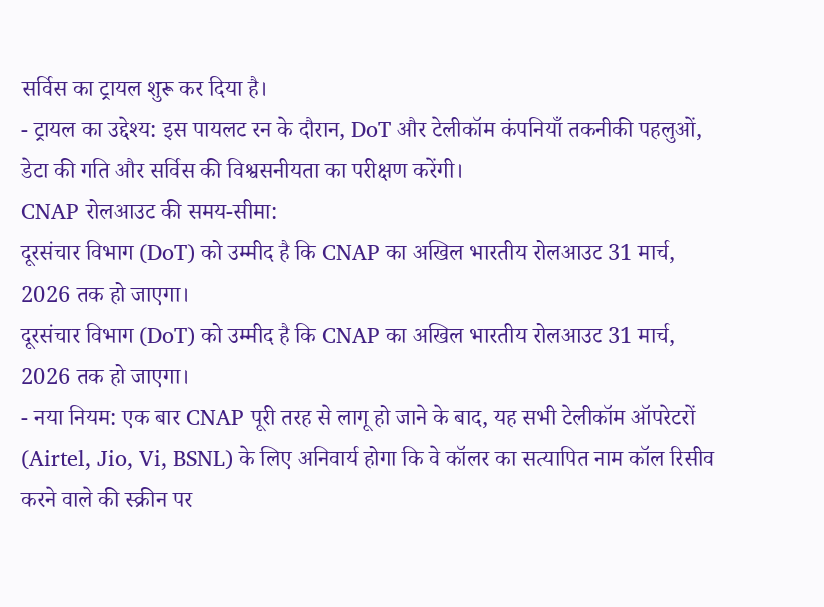सर्विस का ट्रायल शुरू कर दिया है।
- ट्रायल का उद्देश्य: इस पायलट रन के दौरान, DoT और टेलीकॉम कंपनियाँ तकनीकी पहलुओं, डेटा की गति और सर्विस की विश्वसनीयता का परीक्षण करेंगी।
CNAP रोलआउट की समय-सीमा:
दूरसंचार विभाग (DoT) को उम्मीद है कि CNAP का अखिल भारतीय रोलआउट 31 मार्च, 2026 तक हो जाएगा।
दूरसंचार विभाग (DoT) को उम्मीद है कि CNAP का अखिल भारतीय रोलआउट 31 मार्च, 2026 तक हो जाएगा।
- नया नियम: एक बार CNAP पूरी तरह से लागू हो जाने के बाद, यह सभी टेलीकॉम ऑपरेटरों (Airtel, Jio, Vi, BSNL) के लिए अनिवार्य होगा कि वे कॉलर का सत्यापित नाम कॉल रिसीव करने वाले की स्क्रीन पर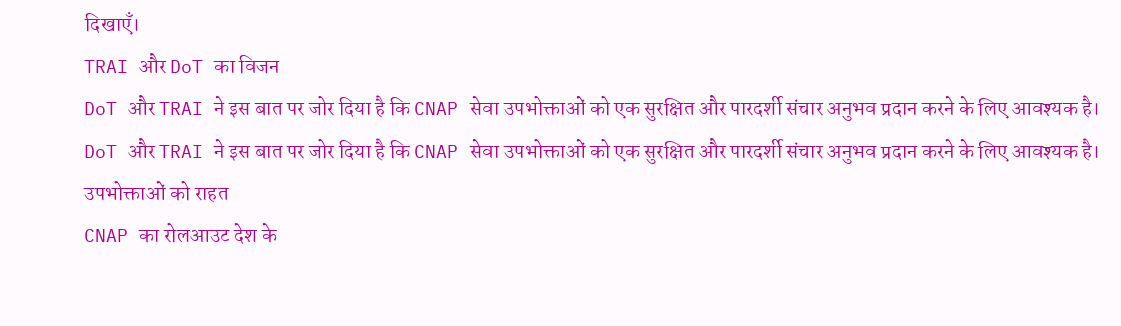दिखाएँ।
TRAI और DoT का विजन
DoT और TRAI ने इस बात पर जोर दिया है कि CNAP सेवा उपभोक्ताओं को एक सुरक्षित और पारदर्शी संचार अनुभव प्रदान करने के लिए आवश्यक है।
DoT और TRAI ने इस बात पर जोर दिया है कि CNAP सेवा उपभोक्ताओं को एक सुरक्षित और पारदर्शी संचार अनुभव प्रदान करने के लिए आवश्यक है।
उपभोक्ताओं को राहत
CNAP का रोलआउट देश के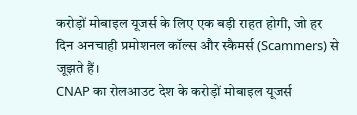करोड़ों मोबाइल यूजर्स के लिए एक बड़ी राहत होगी, जो हर दिन अनचाही प्रमोशनल कॉल्स और स्कैमर्स (Scammers) से जूझते हैं।
CNAP का रोलआउट देश के करोड़ों मोबाइल यूजर्स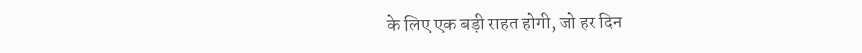के लिए एक बड़ी राहत होगी, जो हर दिन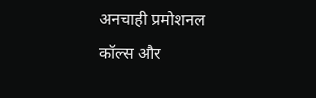अनचाही प्रमोशनल कॉल्स और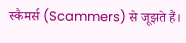स्कैमर्स (Scammers) से जूझते हैं।